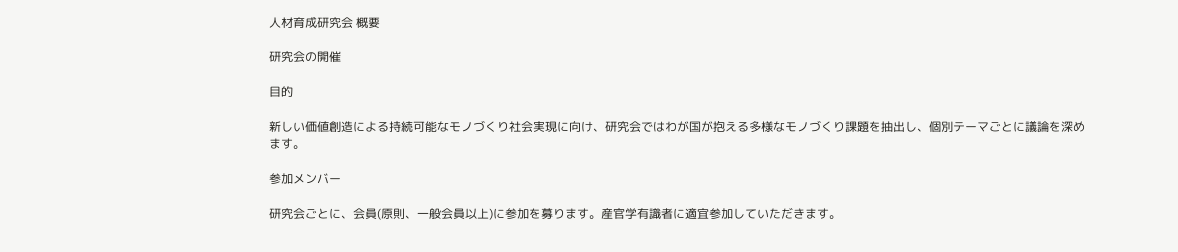人材育成研究会 概要

研究会の開催

目的

新しい価値創造による持続可能なモノづくり社会実現に向け、研究会ではわが国が抱える多様なモノづくり課題を抽出し、個別テーマごとに議論を深めます。

参加メンバー

研究会ごとに、会員(原則、一般会員以上)に参加を募ります。産官学有識者に適宜参加していただきます。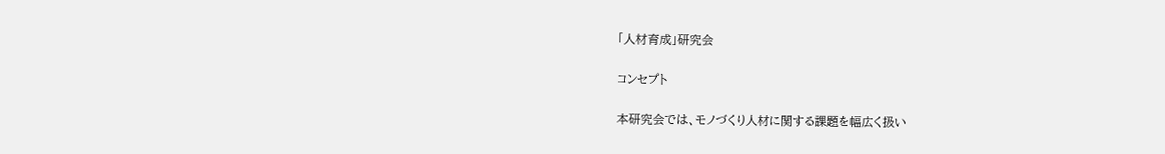「人材育成」研究会

コンセプト

本研究会では、モノづくり人材に関する課題を幅広く扱い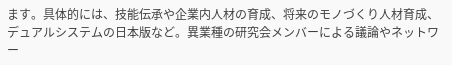ます。具体的には、技能伝承や企業内人材の育成、将来のモノづくり人材育成、デュアルシステムの日本版など。異業種の研究会メンバーによる議論やネットワー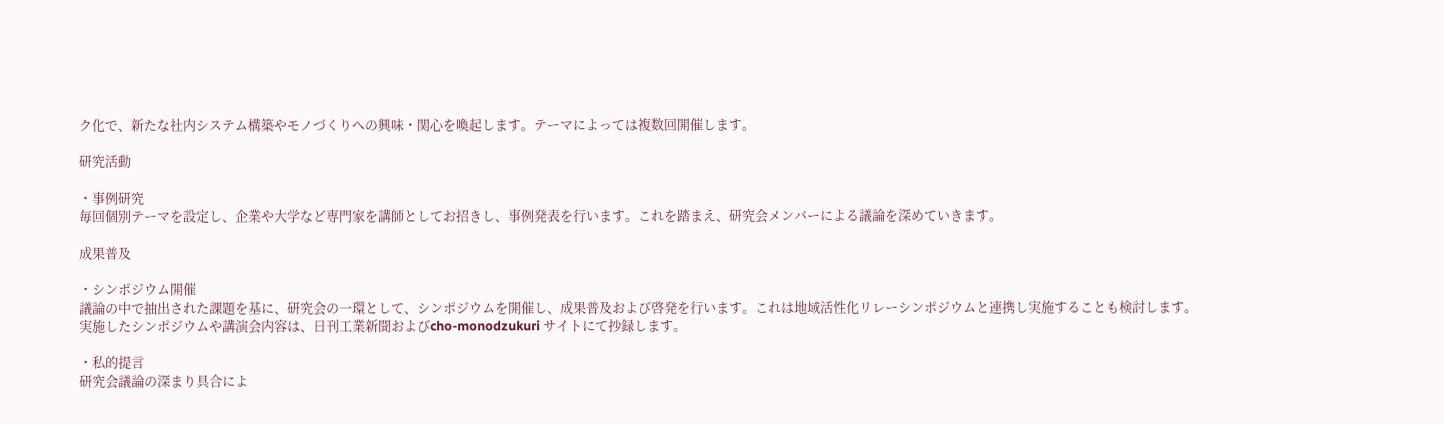ク化で、新たな社内システム構築やモノづくりへの興味・関心を喚起します。テーマによっては複数回開催します。

研究活動

・事例研究
毎回個別テーマを設定し、企業や大学など専門家を講師としてお招きし、事例発表を行います。これを踏まえ、研究会メンバーによる議論を深めていきます。

成果普及

・シンポジウム開催
議論の中で抽出された課題を基に、研究会の一環として、シンポジウムを開催し、成果普及および啓発を行います。これは地域活性化リレーシンポジウムと連携し実施することも検討します。実施したシンポジウムや講演会内容は、日刊工業新聞およびcho-monodzukuri サイトにて抄録します。

・私的提言
研究会議論の深まり具合によ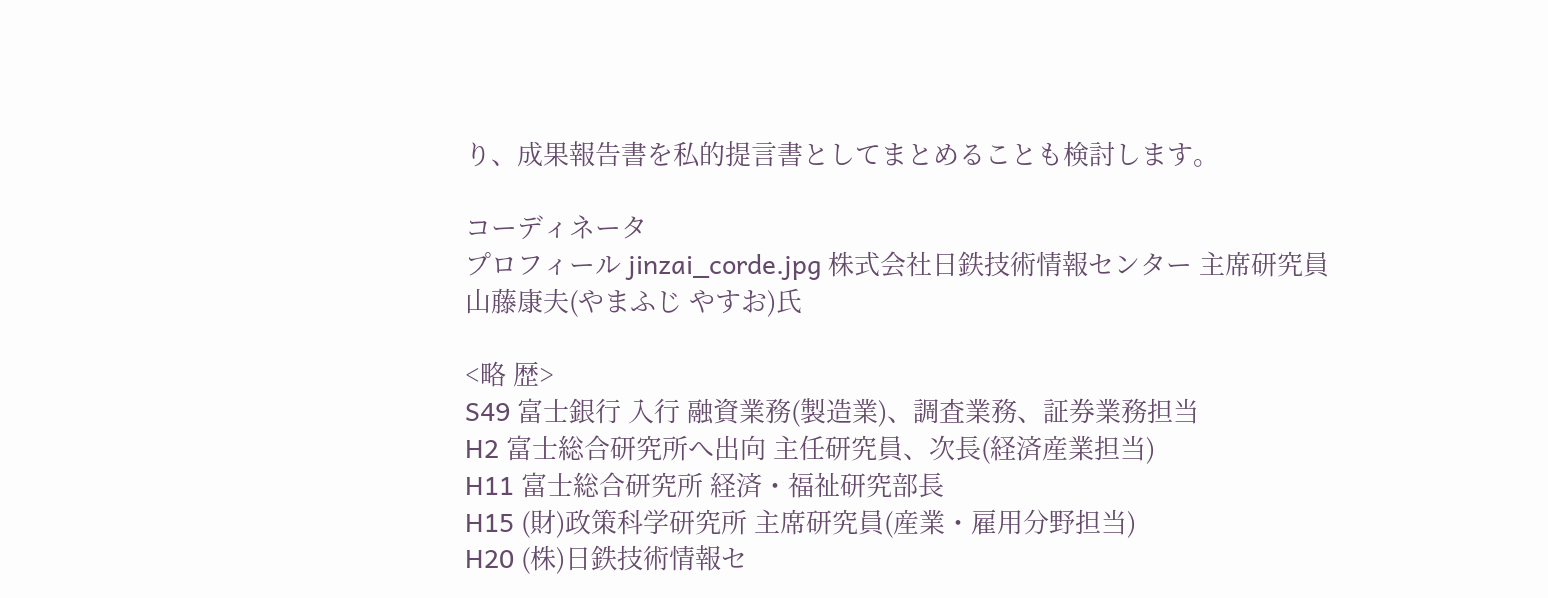り、成果報告書を私的提言書としてまとめることも検討します。

コーディネータ
プロフィール jinzai_corde.jpg 株式会社日鉄技術情報センター 主席研究員
山藤康夫(やまふじ やすお)氏

<略 歴>
S49 富士銀行 入行 融資業務(製造業)、調査業務、証券業務担当
H2 富士総合研究所へ出向 主任研究員、次長(経済産業担当)
H11 富士総合研究所 経済・福祉研究部長
H15 (財)政策科学研究所 主席研究員(産業・雇用分野担当)
H20 (株)日鉄技術情報セ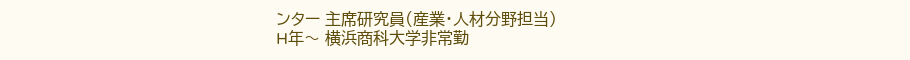ンター 主席研究員(産業・人材分野担当)
H年〜 横浜商科大学非常勤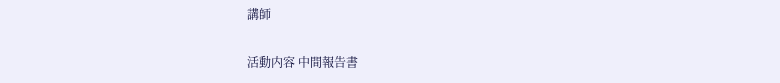講師

活動内容 中間報告書